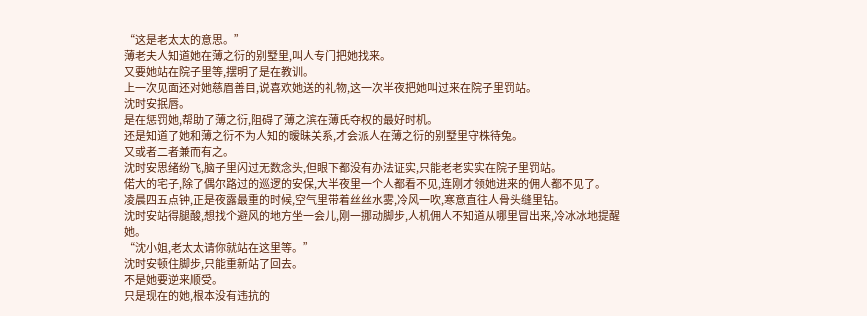“这是老太太的意思。”
薄老夫人知道她在薄之衍的别墅里,叫人专门把她找来。
又要她站在院子里等,摆明了是在教训。
上一次见面还对她慈眉善目,说喜欢她送的礼物,这一次半夜把她叫过来在院子里罚站。
沈时安抿唇。
是在惩罚她,帮助了薄之衍,阻碍了薄之滨在薄氏夺权的最好时机。
还是知道了她和薄之衍不为人知的暧昧关系,才会派人在薄之衍的别墅里守株待兔。
又或者二者兼而有之。
沈时安思绪纷飞,脑子里闪过无数念头,但眼下都没有办法证实,只能老老实实在院子里罚站。
偌大的宅子,除了偶尔路过的巡逻的安保,大半夜里一个人都看不见,连刚才领她进来的佣人都不见了。
凌晨四五点钟,正是夜露最重的时候,空气里带着丝丝水雾,冷风一吹,寒意直往人骨头缝里钻。
沈时安站得腿酸,想找个避风的地方坐一会儿,刚一挪动脚步,人机佣人不知道从哪里冒出来,冷冰冰地提醒她。
“沈小姐,老太太请你就站在这里等。”
沈时安顿住脚步,只能重新站了回去。
不是她要逆来顺受。
只是现在的她,根本没有违抗的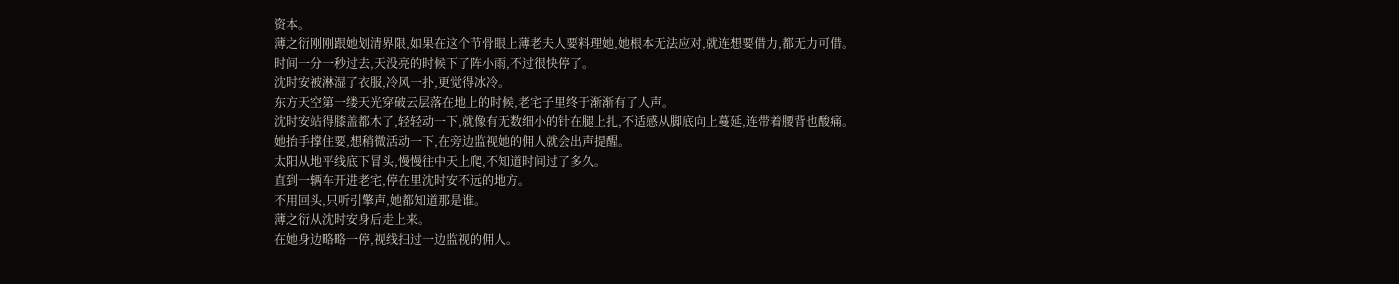资本。
薄之衍刚刚跟她划清界限,如果在这个节骨眼上薄老夫人要料理她,她根本无法应对,就连想要借力,都无力可借。
时间一分一秒过去,天没亮的时候下了阵小雨,不过很快停了。
沈时安被淋湿了衣服,冷风一扑,更觉得冰冷。
东方天空第一缕天光穿破云层落在地上的时候,老宅子里终于渐渐有了人声。
沈时安站得膝盖都木了,轻轻动一下,就像有无数细小的针在腿上扎,不适感从脚底向上蔓延,连带着腰背也酸痛。
她抬手撑住要,想稍微活动一下,在旁边监视她的佣人就会出声提醒。
太阳从地平线底下冒头,慢慢往中天上爬,不知道时间过了多久。
直到一辆车开进老宅,停在里沈时安不远的地方。
不用回头,只听引擎声,她都知道那是谁。
薄之衍从沈时安身后走上来。
在她身边略略一停,视线扫过一边监视的佣人。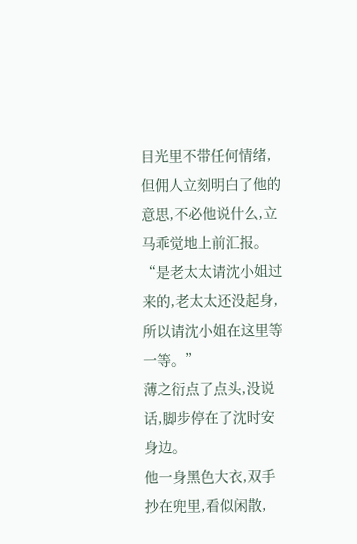目光里不带任何情绪,但佣人立刻明白了他的意思,不必他说什么,立马乖觉地上前汇报。
“是老太太请沈小姐过来的,老太太还没起身,所以请沈小姐在这里等一等。”
薄之衍点了点头,没说话,脚步停在了沈时安身边。
他一身黑色大衣,双手抄在兜里,看似闲散,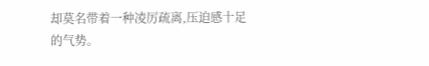却莫名带着一种凌厉疏离,压迫感十足的气势。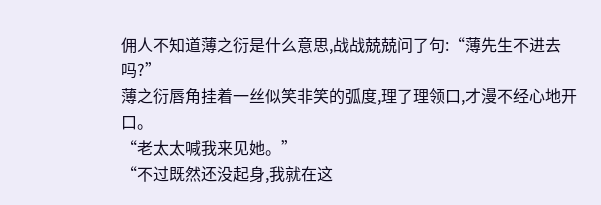佣人不知道薄之衍是什么意思,战战兢兢问了句:“薄先生不进去吗?”
薄之衍唇角挂着一丝似笑非笑的弧度,理了理领口,才漫不经心地开口。
“老太太喊我来见她。”
“不过既然还没起身,我就在这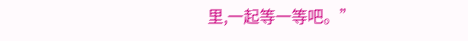里,一起等一等吧。”